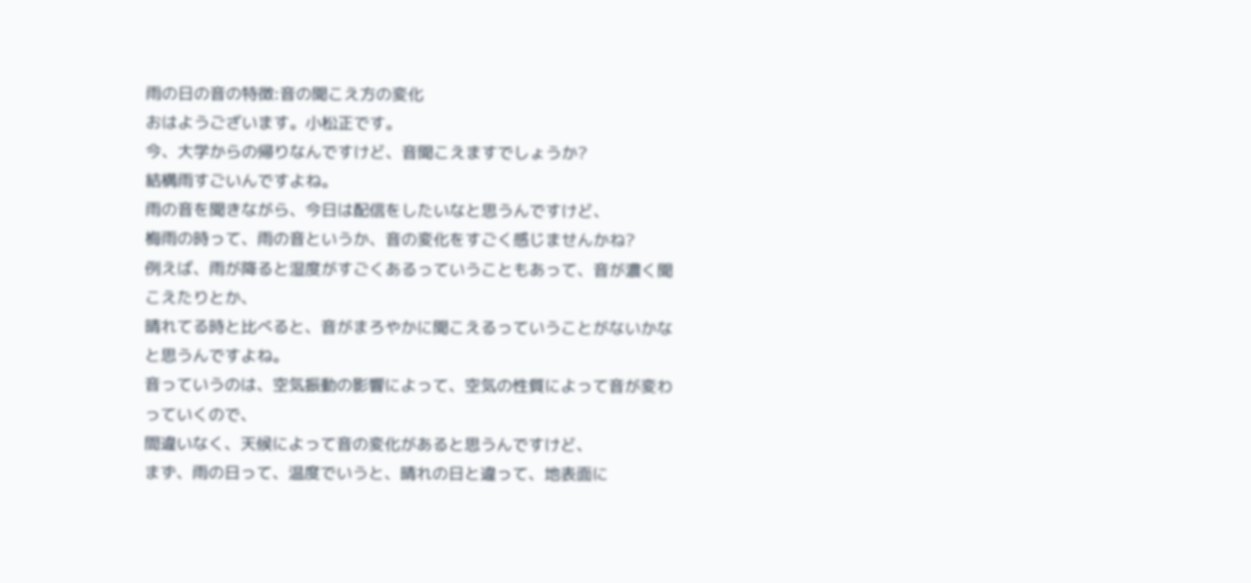雨の日の音の特徴:音の聞こえ方の変化
おはようございます。小松正です。
今、大学からの帰りなんですけど、音聞こえますでしょうか?
結構雨すごいんですよね。
雨の音を聞きながら、今日は配信をしたいなと思うんですけど、
梅雨の時って、雨の音というか、音の変化をすごく感じませんかね?
例えば、雨が降ると湿度がすごくあるっていうこともあって、音が濃く聞こえたりとか、
晴れてる時と比べると、音がまろやかに聞こえるっていうことがないかなと思うんですよね。
音っていうのは、空気振動の影響によって、空気の性質によって音が変わっていくので、
間違いなく、天候によって音の変化があると思うんですけど、
まず、雨の日って、温度でいうと、晴れの日と違って、地表面に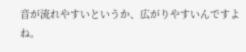音が流れやすいというか、広がりやすいんですよね。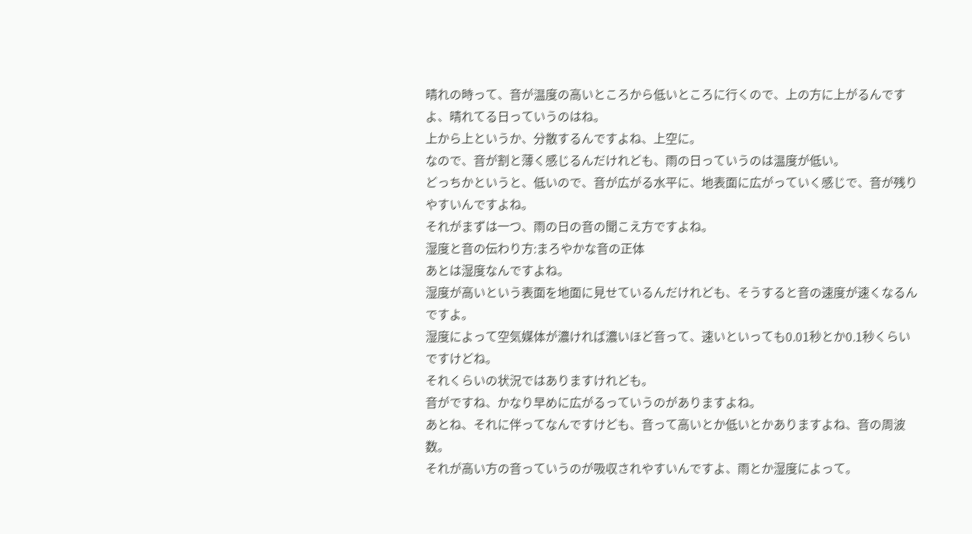晴れの時って、音が温度の高いところから低いところに行くので、上の方に上がるんですよ、晴れてる日っていうのはね。
上から上というか、分散するんですよね、上空に。
なので、音が割と薄く感じるんだけれども、雨の日っていうのは温度が低い。
どっちかというと、低いので、音が広がる水平に、地表面に広がっていく感じで、音が残りやすいんですよね。
それがまずは一つ、雨の日の音の聞こえ方ですよね。
湿度と音の伝わり方:まろやかな音の正体
あとは湿度なんですよね。
湿度が高いという表面を地面に見せているんだけれども、そうすると音の速度が速くなるんですよ。
湿度によって空気媒体が濃ければ濃いほど音って、速いといっても0.01秒とか0.1秒くらいですけどね。
それくらいの状況ではありますけれども。
音がですね、かなり早めに広がるっていうのがありますよね。
あとね、それに伴ってなんですけども、音って高いとか低いとかありますよね、音の周波数。
それが高い方の音っていうのが吸収されやすいんですよ、雨とか湿度によって。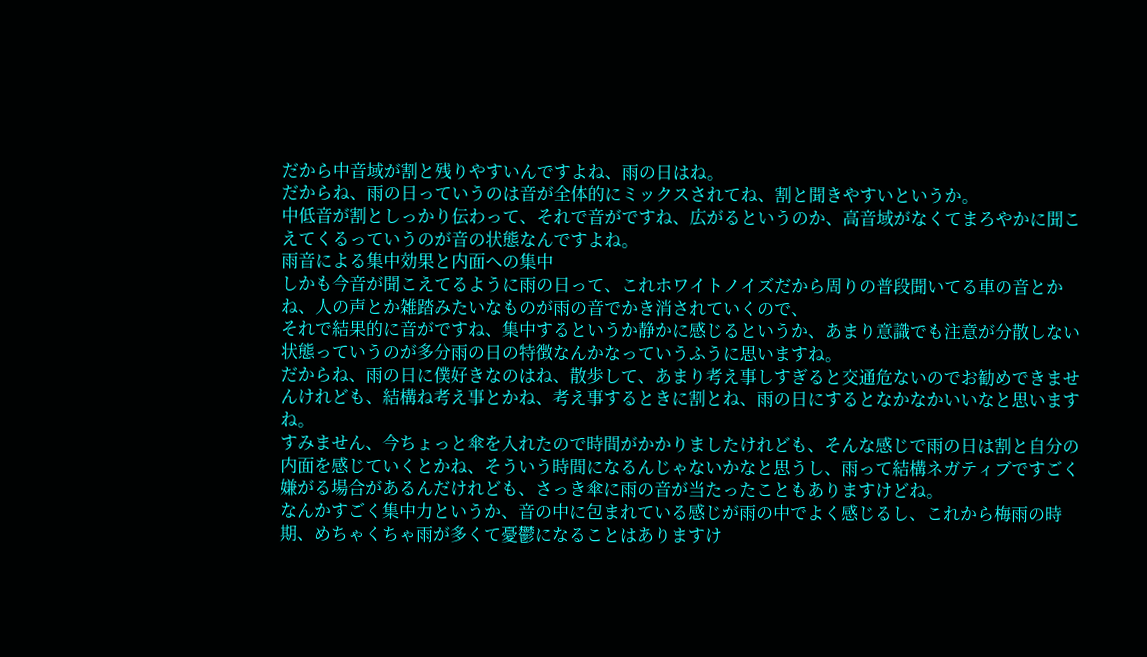だから中音域が割と残りやすいんですよね、雨の日はね。
だからね、雨の日っていうのは音が全体的にミックスされてね、割と聞きやすいというか。
中低音が割としっかり伝わって、それで音がですね、広がるというのか、高音域がなくてまろやかに聞こえてくるっていうのが音の状態なんですよね。
雨音による集中効果と内面への集中
しかも今音が聞こえてるように雨の日って、これホワイトノイズだから周りの普段聞いてる車の音とかね、人の声とか雑踏みたいなものが雨の音でかき消されていくので、
それで結果的に音がですね、集中するというか静かに感じるというか、あまり意識でも注意が分散しない状態っていうのが多分雨の日の特徴なんかなっていうふうに思いますね。
だからね、雨の日に僕好きなのはね、散歩して、あまり考え事しすぎると交通危ないのでお勧めできませんけれども、結構ね考え事とかね、考え事するときに割とね、雨の日にするとなかなかいいなと思いますね。
すみません、今ちょっと傘を入れたので時間がかかりましたけれども、そんな感じで雨の日は割と自分の内面を感じていくとかね、そういう時間になるんじゃないかなと思うし、雨って結構ネガティブですごく嫌がる場合があるんだけれども、さっき傘に雨の音が当たったこともありますけどね。
なんかすごく集中力というか、音の中に包まれている感じが雨の中でよく感じるし、これから梅雨の時期、めちゃくちゃ雨が多くて憂鬱になることはありますけ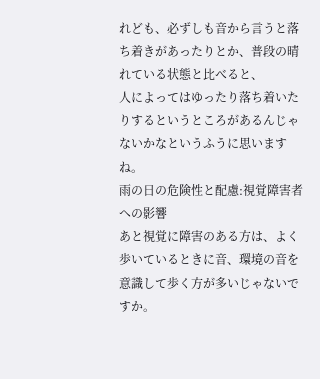れども、必ずしも音から言うと落ち着きがあったりとか、普段の晴れている状態と比べると、
人によってはゆったり落ち着いたりするというところがあるんじゃないかなというふうに思いますね。
雨の日の危険性と配慮:視覚障害者への影響
あと視覚に障害のある方は、よく歩いているときに音、環境の音を意識して歩く方が多いじゃないですか。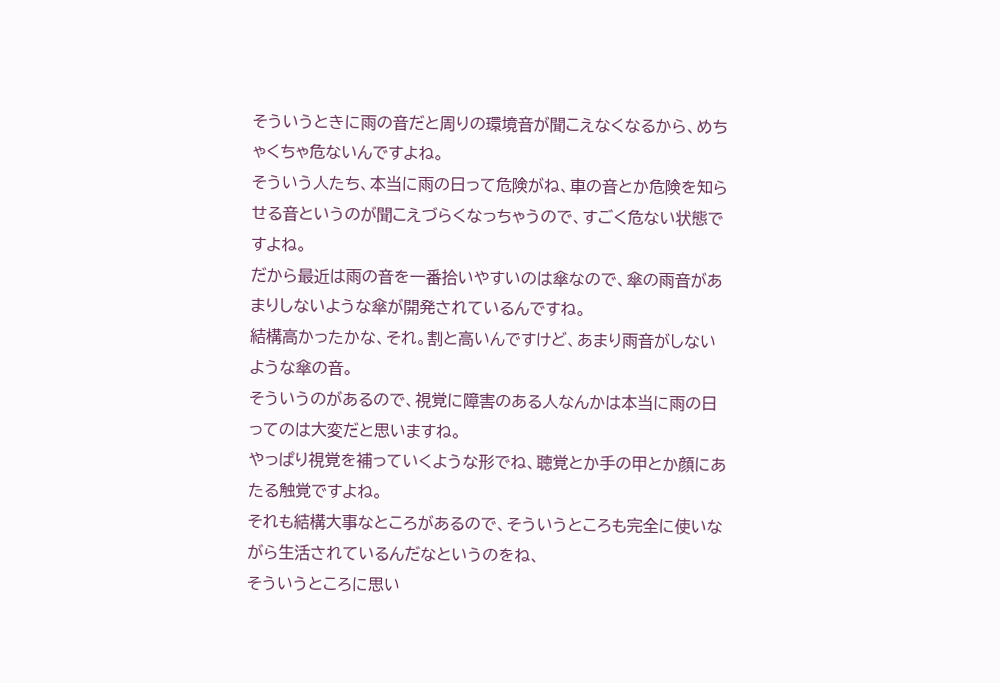そういうときに雨の音だと周りの環境音が聞こえなくなるから、めちゃくちゃ危ないんですよね。
そういう人たち、本当に雨の日って危険がね、車の音とか危険を知らせる音というのが聞こえづらくなっちゃうので、すごく危ない状態ですよね。
だから最近は雨の音を一番拾いやすいのは傘なので、傘の雨音があまりしないような傘が開発されているんですね。
結構高かったかな、それ。割と高いんですけど、あまり雨音がしないような傘の音。
そういうのがあるので、視覚に障害のある人なんかは本当に雨の日ってのは大変だと思いますね。
やっぱり視覚を補っていくような形でね、聴覚とか手の甲とか顔にあたる触覚ですよね。
それも結構大事なところがあるので、そういうところも完全に使いながら生活されているんだなというのをね、
そういうところに思い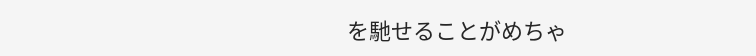を馳せることがめちゃ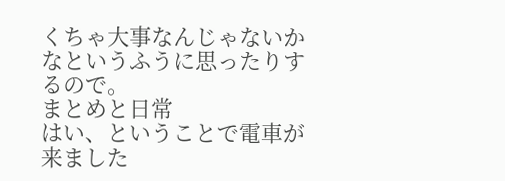くちゃ大事なんじゃないかなというふうに思ったりするので。
まとめと日常
はい、ということで電車が来ました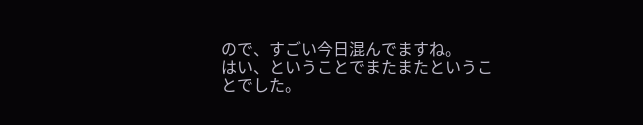ので、すごい今日混んでますね。
はい、ということでまたまたということでした。